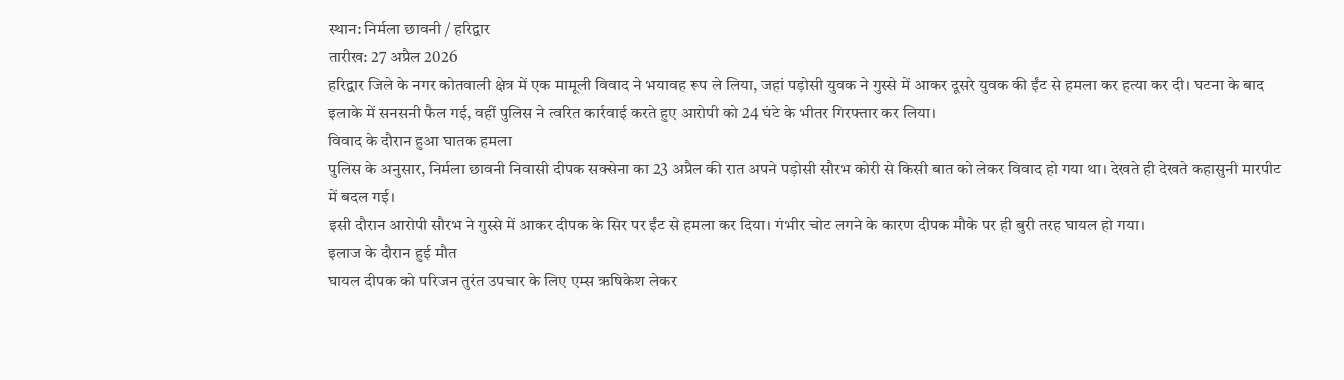स्थान: निर्मला छावनी / हरिद्वार
तारीख: 27 अप्रैल 2026
हरिद्वार जिले के नगर कोतवाली क्षेत्र में एक मामूली विवाद ने भयावह रूप ले लिया, जहां पड़ोसी युवक ने गुस्से में आकर दूसरे युवक की ईंट से हमला कर हत्या कर दी। घटना के बाद इलाके में सनसनी फैल गई, वहीं पुलिस ने त्वरित कार्रवाई करते हुए आरोपी को 24 घंटे के भीतर गिरफ्तार कर लिया।
विवाद के दौरान हुआ घातक हमला
पुलिस के अनुसार, निर्मला छावनी निवासी दीपक सक्सेना का 23 अप्रैल की रात अपने पड़ोसी सौरभ कोरी से किसी बात को लेकर विवाद हो गया था। देखते ही देखते कहासुनी मारपीट में बदल गई।
इसी दौरान आरोपी सौरभ ने गुस्से में आकर दीपक के सिर पर ईंट से हमला कर दिया। गंभीर चोट लगने के कारण दीपक मौके पर ही बुरी तरह घायल हो गया।
इलाज के दौरान हुई मौत
घायल दीपक को परिजन तुरंत उपचार के लिए एम्स ऋषिकेश लेकर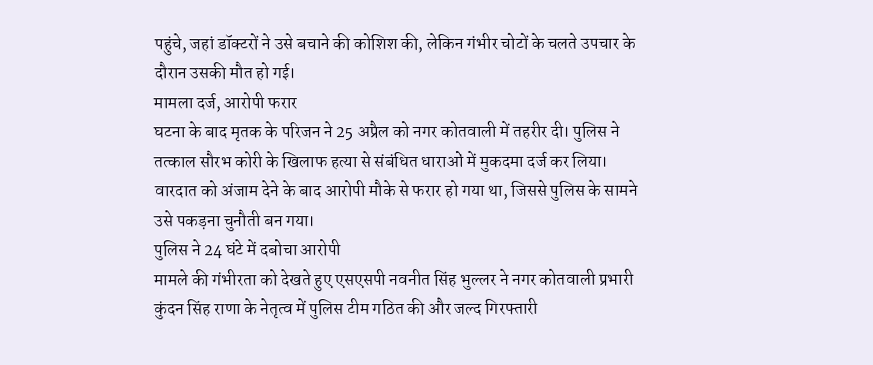पहुंचे, जहां डॉक्टरों ने उसे बचाने की कोशिश की, लेकिन गंभीर चोटों के चलते उपचार के दौरान उसकी मौत हो गई।
मामला दर्ज, आरोपी फरार
घटना के बाद मृतक के परिजन ने 25 अप्रैल को नगर कोतवाली में तहरीर दी। पुलिस ने तत्काल सौरभ कोरी के खिलाफ हत्या से संबंधित धाराओं में मुकदमा दर्ज कर लिया।
वारदात को अंजाम देने के बाद आरोपी मौके से फरार हो गया था, जिससे पुलिस के सामने उसे पकड़ना चुनौती बन गया।
पुलिस ने 24 घंटे में दबोचा आरोपी
मामले की गंभीरता को देखते हुए एसएसपी नवनीत सिंह भुल्लर ने नगर कोतवाली प्रभारी कुंदन सिंह राणा के नेतृत्व में पुलिस टीम गठित की और जल्द गिरफ्तारी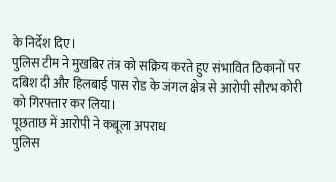के निर्देश दिए।
पुलिस टीम ने मुखबिर तंत्र को सक्रिय करते हुए संभावित ठिकानों पर दबिश दी और हिलबाई पास रोड के जंगल क्षेत्र से आरोपी सौरभ कोरी को गिरफ्तार कर लिया।
पूछताछ में आरोपी ने कबूला अपराध
पुलिस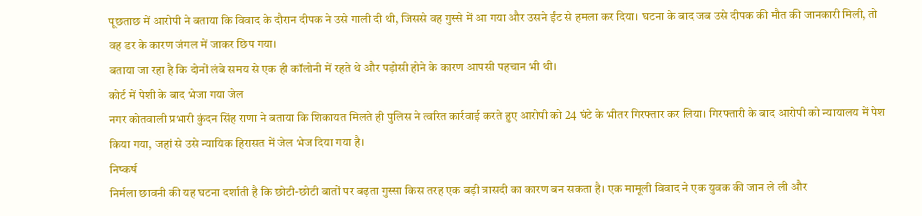पूछताछ में आरोपी ने बताया कि विवाद के दौरान दीपक ने उसे गाली दी थी, जिससे वह गुस्से में आ गया और उसने ईंट से हमला कर दिया। घटना के बाद जब उसे दीपक की मौत की जानकारी मिली, तो वह डर के कारण जंगल में जाकर छिप गया।
बताया जा रहा है कि दोनों लंबे समय से एक ही कॉलोनी में रहते थे और पड़ोसी होने के कारण आपसी पहचान भी थी।
कोर्ट में पेशी के बाद भेजा गया जेल
नगर कोतवाली प्रभारी कुंदन सिंह राणा ने बताया कि शिकायत मिलते ही पुलिस ने त्वरित कार्रवाई करते हुए आरोपी को 24 घंटे के भीतर गिरफ्तार कर लिया। गिरफ्तारी के बाद आरोपी को न्यायालय में पेश किया गया, जहां से उसे न्यायिक हिरासत में जेल भेज दिया गया है।
निष्कर्ष
निर्मला छावनी की यह घटना दर्शाती है कि छोटी-छोटी बातों पर बढ़ता गुस्सा किस तरह एक बड़ी त्रासदी का कारण बन सकता है। एक मामूली विवाद ने एक युवक की जान ले ली और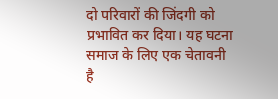दो परिवारों की जिंदगी को प्रभावित कर दिया। यह घटना समाज के लिए एक चेतावनी है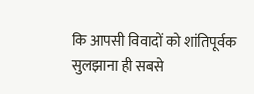कि आपसी विवादों को शांतिपूर्वक सुलझाना ही सबसे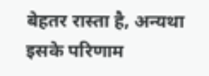बेहतर रास्ता है, अन्यथा इसके परिणाम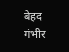बेहद गंभीर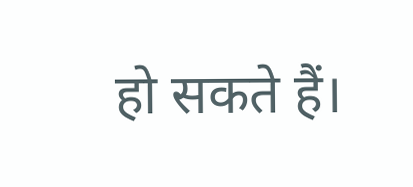हो सकते हैं।